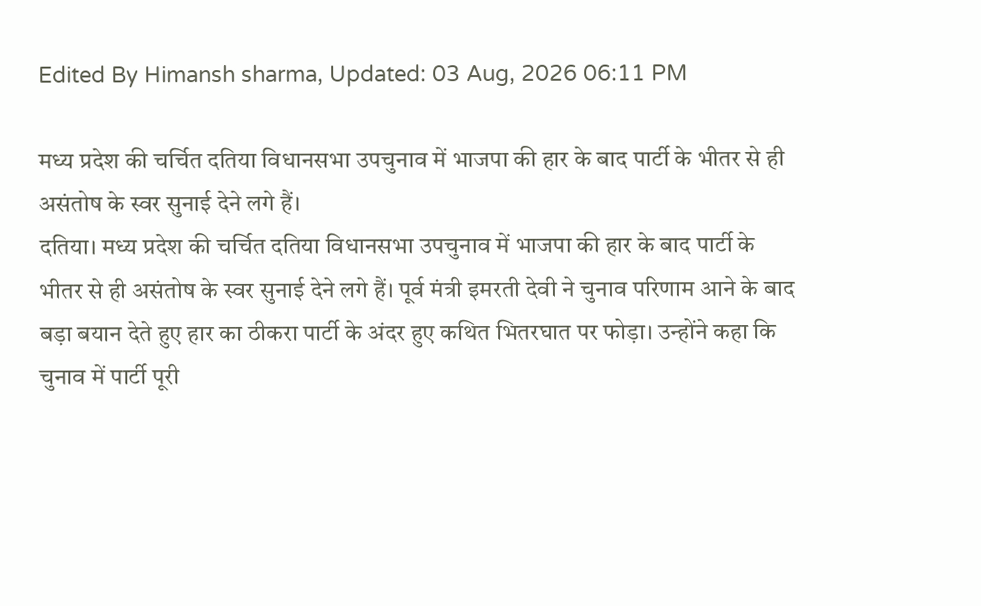Edited By Himansh sharma, Updated: 03 Aug, 2026 06:11 PM

मध्य प्रदेश की चर्चित दतिया विधानसभा उपचुनाव में भाजपा की हार के बाद पार्टी के भीतर से ही असंतोष के स्वर सुनाई देने लगे हैं।
दतिया। मध्य प्रदेश की चर्चित दतिया विधानसभा उपचुनाव में भाजपा की हार के बाद पार्टी के भीतर से ही असंतोष के स्वर सुनाई देने लगे हैं। पूर्व मंत्री इमरती देवी ने चुनाव परिणाम आने के बाद बड़ा बयान देते हुए हार का ठीकरा पार्टी के अंदर हुए कथित भितरघात पर फोड़ा। उन्होंने कहा कि चुनाव में पार्टी पूरी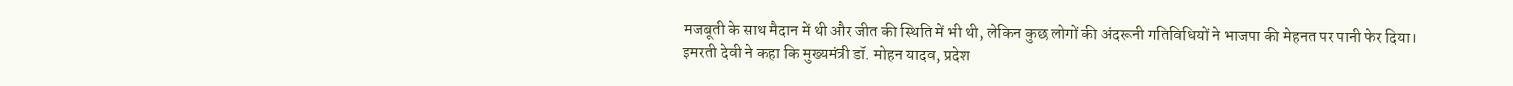मजबूती के साथ मैदान में थी और जीत की स्थिति में भी थी, लेकिन कुछ लोगों की अंदरूनी गतिविधियों ने भाजपा की मेहनत पर पानी फेर दिया।
इमरती देवी ने कहा कि मुख्यमंत्री डॉ. मोहन यादव, प्रदेश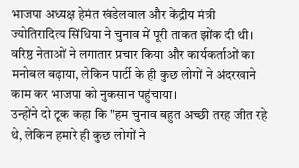भाजपा अध्यक्ष हेमंत खंडेलवाल और केंद्रीय मंत्री ज्योतिरादित्य सिंधिया ने चुनाव में पूरी ताकत झोंक दी थी। वरिष्ठ नेताओं ने लगातार प्रचार किया और कार्यकर्ताओं का मनोबल बढ़ाया, लेकिन पार्टी के ही कुछ लोगों ने अंदरखाने काम कर भाजपा को नुकसान पहुंचाया।
उन्होंने दो टूक कहा कि "हम चुनाव बहुत अच्छी तरह जीत रहे थे, लेकिन हमारे ही कुछ लोगों ने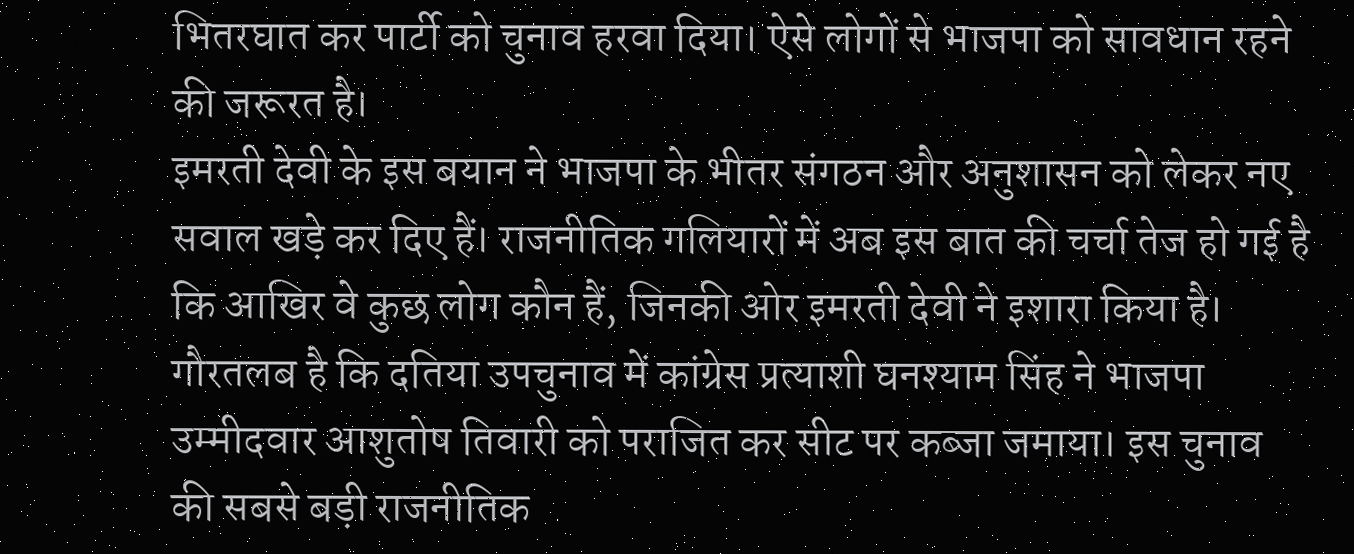भितरघात कर पार्टी को चुनाव हरवा दिया। ऐसे लोगों से भाजपा को सावधान रहने की जरूरत है।
इमरती देवी के इस बयान ने भाजपा के भीतर संगठन और अनुशासन को लेकर नए सवाल खड़े कर दिए हैं। राजनीतिक गलियारों में अब इस बात की चर्चा तेज हो गई है कि आखिर वे कुछ लोग कौन हैं, जिनकी ओर इमरती देवी ने इशारा किया है।
गौरतलब है कि दतिया उपचुनाव में कांग्रेस प्रत्याशी घनश्याम सिंह ने भाजपा उम्मीदवार आशुतोष तिवारी को पराजित कर सीट पर कब्जा जमाया। इस चुनाव की सबसे बड़ी राजनीतिक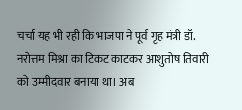चर्चा यह भी रही कि भाजपा ने पूर्व गृह मंत्री डॉ. नरोत्तम मिश्रा का टिकट काटकर आशुतोष तिवारी को उम्मीदवार बनाया था। अब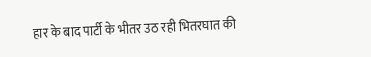हार के बाद पार्टी के भीतर उठ रही भितरघात की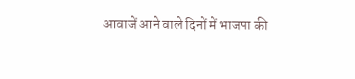आवाजें आने वाले दिनों में भाजपा की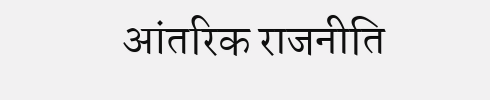आंतरिक राजनीति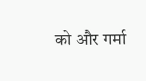को और गर्मा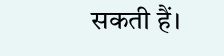सकती हैं।